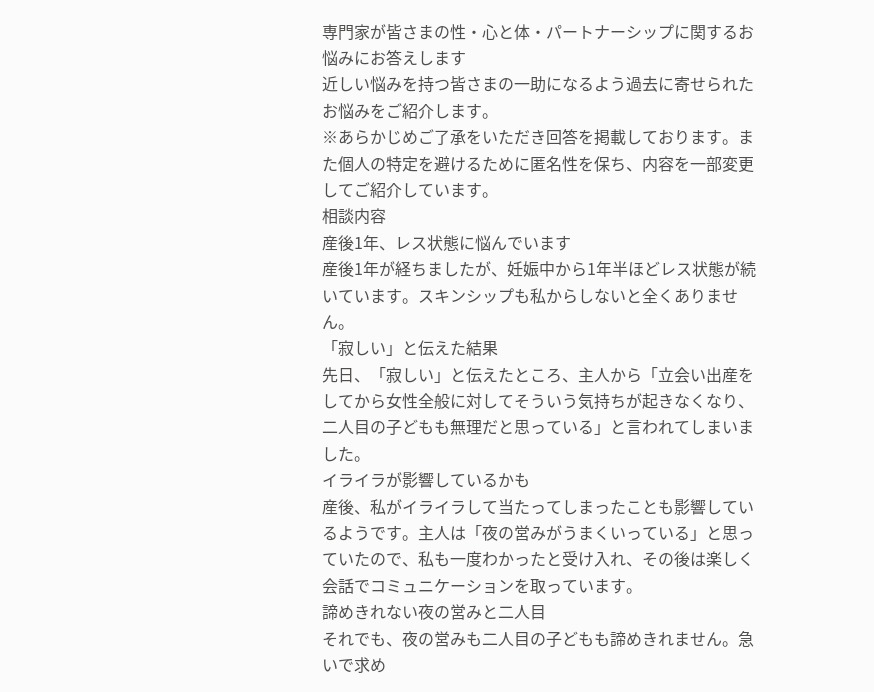専門家が皆さまの性・心と体・パートナーシップに関するお悩みにお答えします
近しい悩みを持つ皆さまの一助になるよう過去に寄せられたお悩みをご紹介します。
※あらかじめご了承をいただき回答を掲載しております。また個人の特定を避けるために匿名性を保ち、内容を一部変更してご紹介しています。
相談内容
産後1年、レス状態に悩んでいます
産後1年が経ちましたが、妊娠中から1年半ほどレス状態が続いています。スキンシップも私からしないと全くありません。
「寂しい」と伝えた結果
先日、「寂しい」と伝えたところ、主人から「立会い出産をしてから女性全般に対してそういう気持ちが起きなくなり、二人目の子どもも無理だと思っている」と言われてしまいました。
イライラが影響しているかも
産後、私がイライラして当たってしまったことも影響しているようです。主人は「夜の営みがうまくいっている」と思っていたので、私も一度わかったと受け入れ、その後は楽しく会話でコミュニケーションを取っています。
諦めきれない夜の営みと二人目
それでも、夜の営みも二人目の子どもも諦めきれません。急いで求め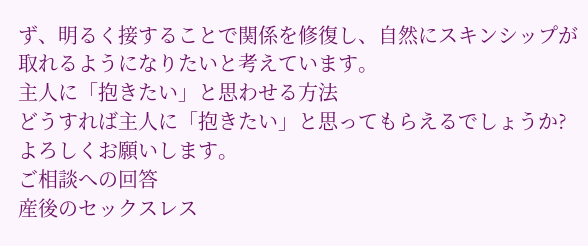ず、明るく接することで関係を修復し、自然にスキンシップが取れるようになりたいと考えています。
主人に「抱きたい」と思わせる方法
どうすれば主人に「抱きたい」と思ってもらえるでしょうか?よろしくお願いします。
ご相談への回答
産後のセックスレス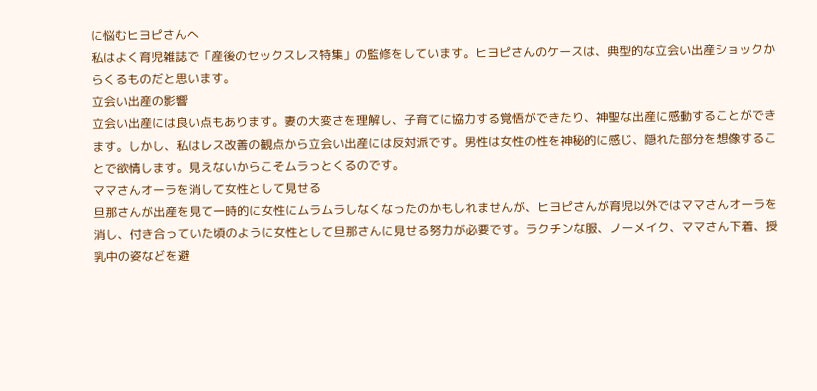に悩むヒヨピさんへ
私はよく育児雑誌で「産後のセックスレス特集」の監修をしています。ヒヨピさんのケースは、典型的な立会い出産ショックからくるものだと思います。
立会い出産の影響
立会い出産には良い点もあります。妻の大変さを理解し、子育てに協力する覚悟ができたり、神聖な出産に感動することができます。しかし、私はレス改善の観点から立会い出産には反対派です。男性は女性の性を神秘的に感じ、隠れた部分を想像することで欲情します。見えないからこそムラっとくるのです。
ママさんオーラを消して女性として見せる
旦那さんが出産を見て一時的に女性にムラムラしなくなったのかもしれませんが、ヒヨピさんが育児以外ではママさんオーラを消し、付き合っていた頃のように女性として旦那さんに見せる努力が必要です。ラクチンな服、ノーメイク、ママさん下着、授乳中の姿などを避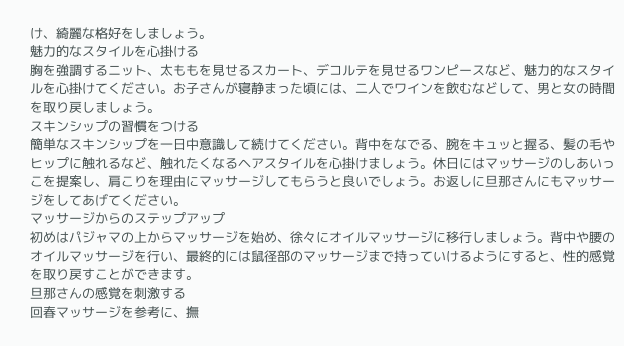け、綺麗な格好をしましょう。
魅力的なスタイルを心掛ける
胸を強調するニット、太ももを見せるスカート、デコルテを見せるワンピースなど、魅力的なスタイルを心掛けてください。お子さんが寝静まった頃には、二人でワインを飲むなどして、男と女の時間を取り戻しましょう。
スキンシップの習慣をつける
簡単なスキンシップを一日中意識して続けてください。背中をなでる、腕をキュッと握る、髪の毛やヒップに触れるなど、触れたくなるヘアスタイルを心掛けましょう。休日にはマッサージのしあいっこを提案し、肩こりを理由にマッサージしてもらうと良いでしょう。お返しに旦那さんにもマッサージをしてあげてください。
マッサージからのステップアップ
初めはパジャマの上からマッサージを始め、徐々にオイルマッサージに移行しましょう。背中や腰のオイルマッサージを行い、最終的には鼠径部のマッサージまで持っていけるようにすると、性的感覚を取り戻すことができます。
旦那さんの感覚を刺激する
回春マッサージを参考に、撫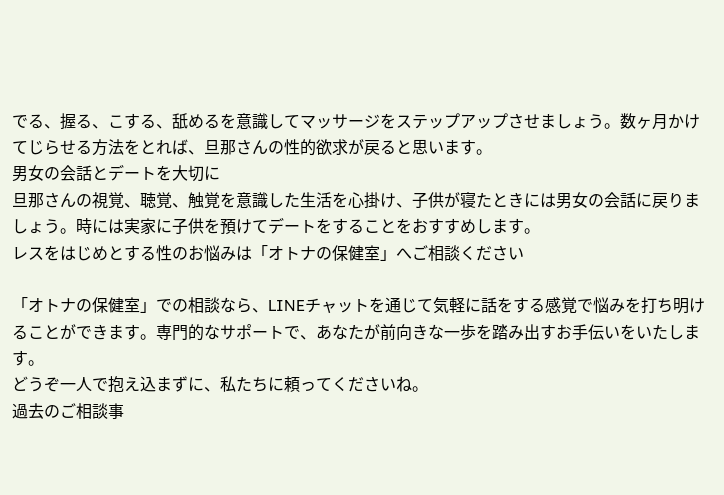でる、握る、こする、舐めるを意識してマッサージをステップアップさせましょう。数ヶ月かけてじらせる方法をとれば、旦那さんの性的欲求が戻ると思います。
男女の会話とデートを大切に
旦那さんの視覚、聴覚、触覚を意識した生活を心掛け、子供が寝たときには男女の会話に戻りましょう。時には実家に子供を預けてデートをすることをおすすめします。
レスをはじめとする性のお悩みは「オトナの保健室」へご相談ください

「オトナの保健室」での相談なら、LINEチャットを通じて気軽に話をする感覚で悩みを打ち明けることができます。専門的なサポートで、あなたが前向きな一歩を踏み出すお手伝いをいたします。
どうぞ一人で抱え込まずに、私たちに頼ってくださいね。
過去のご相談事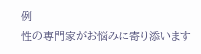例
性の専門家がお悩みに寄り添います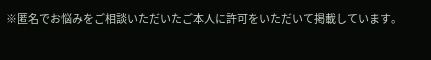※匿名でお悩みをご相談いただいたご本人に許可をいただいて掲載しています。